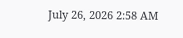July 26, 2026 2:58 AM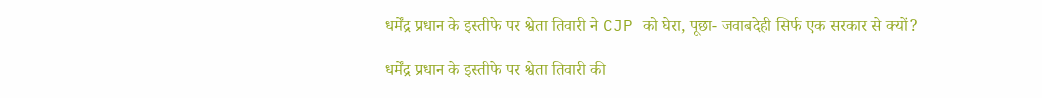धर्मेंद्र प्रधान के इस्तीफे पर श्वेता तिवारी ने CJP को घेरा, पूछा- जवाबदेही सिर्फ एक सरकार से क्यों?

धर्मेंद्र प्रधान के इस्तीफे पर श्वेता तिवारी की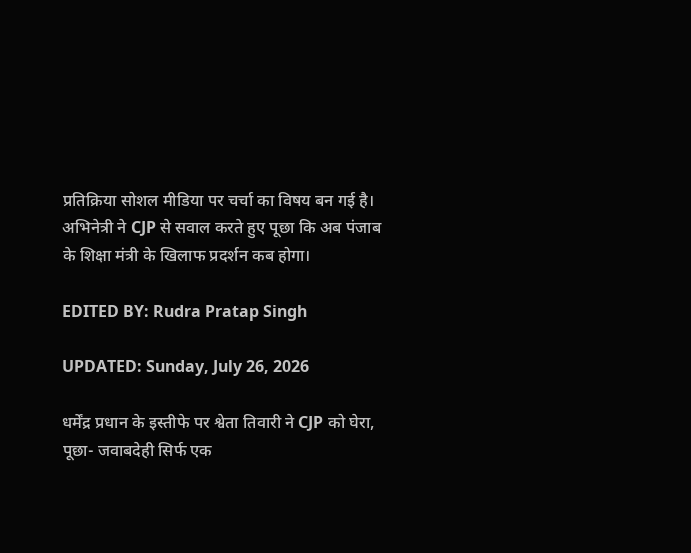प्रतिक्रिया सोशल मीडिया पर चर्चा का विषय बन गई है। अभिनेत्री ने CJP से सवाल करते हुए पूछा कि अब पंजाब के शिक्षा मंत्री के खिलाफ प्रदर्शन कब होगा।

EDITED BY: Rudra Pratap Singh

UPDATED: Sunday, July 26, 2026

धर्मेंद्र प्रधान के इस्तीफे पर श्वेता तिवारी ने CJP को घेरा, पूछा- जवाबदेही सिर्फ एक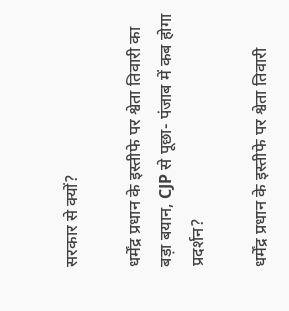सरकार से क्यों?

धर्मेंद्र प्रधान के इस्तीफे पर श्वेता तिवारी का बड़ा बयान, CJP से पूछा- पंजाब में कब होगा प्रदर्शन?

धर्मेंद्र प्रधान के इस्तीफे पर श्वेता तिवारी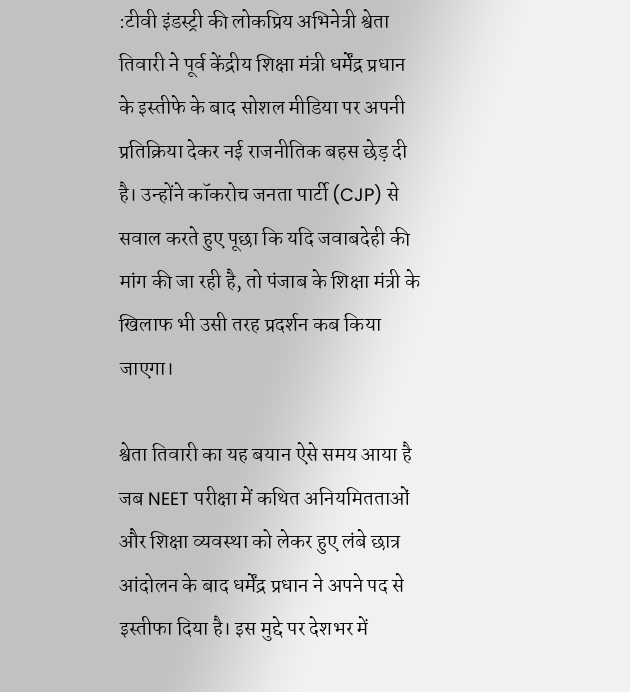:टीवी इंडस्ट्री की लोकप्रिय अभिनेत्री श्वेता तिवारी ने पूर्व केंद्रीय शिक्षा मंत्री धर्मेंद्र प्रधान के इस्तीफे के बाद सोशल मीडिया पर अपनी प्रतिक्रिया देकर नई राजनीतिक बहस छेड़ दी है। उन्होंने कॉकरोच जनता पार्टी (CJP) से सवाल करते हुए पूछा कि यदि जवाबदेही की मांग की जा रही है, तो पंजाब के शिक्षा मंत्री के खिलाफ भी उसी तरह प्रदर्शन कब किया जाएगा।

श्वेता तिवारी का यह बयान ऐसे समय आया है जब NEET परीक्षा में कथित अनियमितताओं और शिक्षा व्यवस्था को लेकर हुए लंबे छात्र आंदोलन के बाद धर्मेंद्र प्रधान ने अपने पद से इस्तीफा दिया है। इस मुद्दे पर देशभर में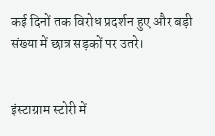कई दिनों तक विरोध प्रदर्शन हुए और बड़ी संख्या में छात्र सड़कों पर उतरे।


इंस्टाग्राम स्टोरी में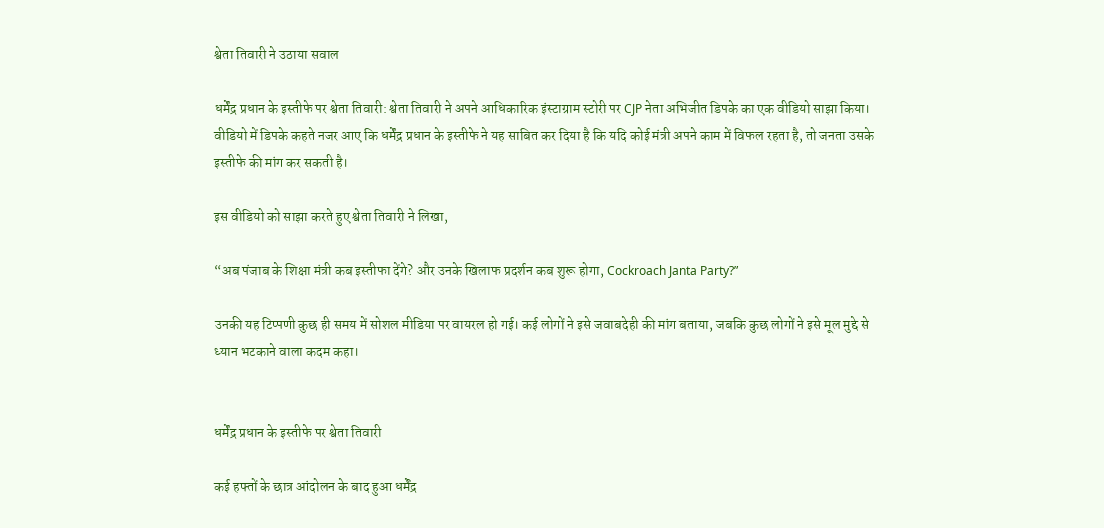श्वेता तिवारी ने उठाया सवाल

धर्मेंद्र प्रधान के इस्तीफे पर श्वेता तिवारी: श्वेता तिवारी ने अपने आधिकारिक इंस्टाग्राम स्टोरी पर CJP नेता अभिजीत डिपके का एक वीडियो साझा किया। वीडियो में डिपके कहते नजर आए कि धर्मेंद्र प्रधान के इस्तीफे ने यह साबित कर दिया है कि यदि कोई मंत्री अपने काम में विफल रहता है, तो जनता उसके इस्तीफे की मांग कर सकती है।

इस वीडियो को साझा करते हुए श्वेता तिवारी ने लिखा,

“अब पंजाब के शिक्षा मंत्री कब इस्तीफा देंगे? और उनके खिलाफ प्रदर्शन कब शुरू होगा, Cockroach Janta Party?”

उनकी यह टिप्पणी कुछ ही समय में सोशल मीडिया पर वायरल हो गई। कई लोगों ने इसे जवाबदेही की मांग बताया, जबकि कुछ लोगों ने इसे मूल मुद्दे से ध्यान भटकाने वाला कदम कहा।


धर्मेंद्र प्रधान के इस्तीफे पर श्वेता तिवारी

कई हफ्तों के छात्र आंदोलन के बाद हुआ धर्मेंद्र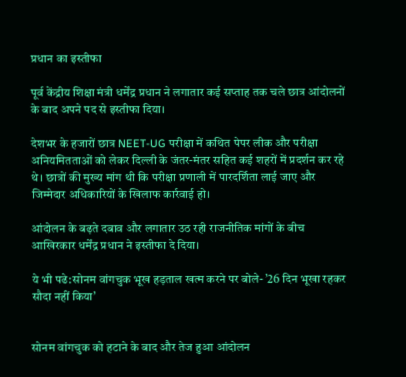प्रधान का इस्तीफा

पूर्व केंद्रीय शिक्षा मंत्री धर्मेंद्र प्रधान ने लगातार कई सप्ताह तक चले छात्र आंदोलनों के बाद अपने पद से इस्तीफा दिया।

देशभर के हजारों छात्र NEET-UG परीक्षा में कथित पेपर लीक और परीक्षा अनियमितताओं को लेकर दिल्ली के जंतर-मंतर सहित कई शहरों में प्रदर्शन कर रहे थे। छात्रों की मुख्य मांग थी कि परीक्षा प्रणाली में पारदर्शिता लाई जाए और जिम्मेदार अधिकारियों के खिलाफ कार्रवाई हो।

आंदोलन के बढ़ते दबाव और लगातार उठ रही राजनीतिक मांगों के बीच आखिरकार धर्मेंद्र प्रधान ने इस्तीफा दे दिया।

ये भी पढे:सोनम वांगचुक भूख हड़ताल खत्म करने पर बोले- ’26 दिन भूखा रहकर सौदा नहीं किया’


सोनम वांगचुक को हटाने के बाद और तेज हुआ आंदोलन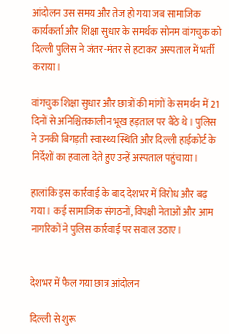आंदोलन उस समय और तेज हो गया जब सामाजिक कार्यकर्ता और शिक्षा सुधार के समर्थक सोनम वांगचुक को दिल्ली पुलिस ने जंतर-मंतर से हटाकर अस्पताल में भर्ती कराया।

वांगचुक शिक्षा सुधार और छात्रों की मांगों के समर्थन में 21 दिनों से अनिश्चितकालीन भूख हड़ताल पर बैठे थे। पुलिस ने उनकी बिगड़ती स्वास्थ्य स्थिति और दिल्ली हाईकोर्ट के निर्देशों का हवाला देते हुए उन्हें अस्पताल पहुंचाया।

हालांकि इस कार्रवाई के बाद देशभर में विरोध और बढ़ गया। कई सामाजिक संगठनों, विपक्षी नेताओं और आम नागरिकों ने पुलिस कार्रवाई पर सवाल उठाए।


देशभर में फैल गया छात्र आंदोलन

दिल्ली से शुरू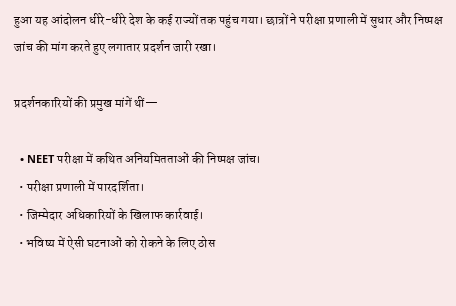हुआ यह आंदोलन धीरे-धीरे देश के कई राज्यों तक पहुंच गया। छात्रों ने परीक्षा प्रणाली में सुधार और निष्पक्ष जांच की मांग करते हुए लगातार प्रदर्शन जारी रखा।

प्रदर्शनकारियों की प्रमुख मांगें थीं—

  • NEET परीक्षा में कथित अनियमितताओं की निष्पक्ष जांच।
  • परीक्षा प्रणाली में पारदर्शिता।
  • जिम्मेदार अधिकारियों के खिलाफ कार्रवाई।
  • भविष्य में ऐसी घटनाओं को रोकने के लिए ठोस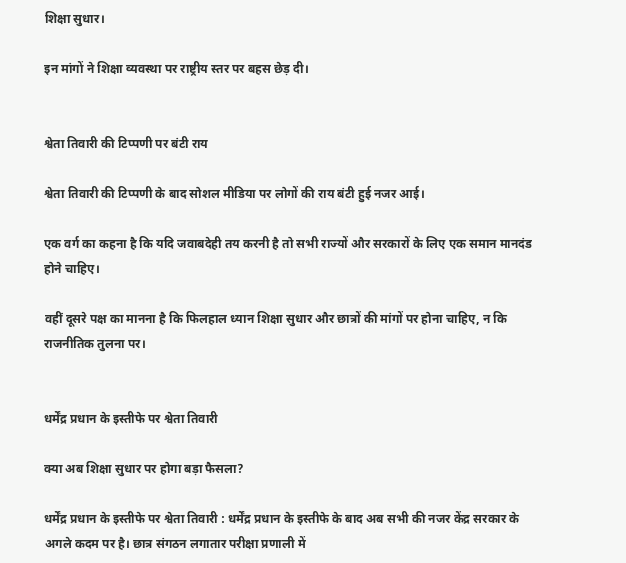शिक्षा सुधार।

इन मांगों ने शिक्षा व्यवस्था पर राष्ट्रीय स्तर पर बहस छेड़ दी।


श्वेता तिवारी की टिप्पणी पर बंटी राय

श्वेता तिवारी की टिप्पणी के बाद सोशल मीडिया पर लोगों की राय बंटी हुई नजर आई।

एक वर्ग का कहना है कि यदि जवाबदेही तय करनी है तो सभी राज्यों और सरकारों के लिए एक समान मानदंड होने चाहिए।

वहीं दूसरे पक्ष का मानना है कि फिलहाल ध्यान शिक्षा सुधार और छात्रों की मांगों पर होना चाहिए, न कि राजनीतिक तुलना पर।


धर्मेंद्र प्रधान के इस्तीफे पर श्वेता तिवारी

क्या अब शिक्षा सुधार पर होगा बड़ा फैसला?

धर्मेंद्र प्रधान के इस्तीफे पर श्वेता तिवारी : धर्मेंद्र प्रधान के इस्तीफे के बाद अब सभी की नजर केंद्र सरकार के अगले कदम पर है। छात्र संगठन लगातार परीक्षा प्रणाली में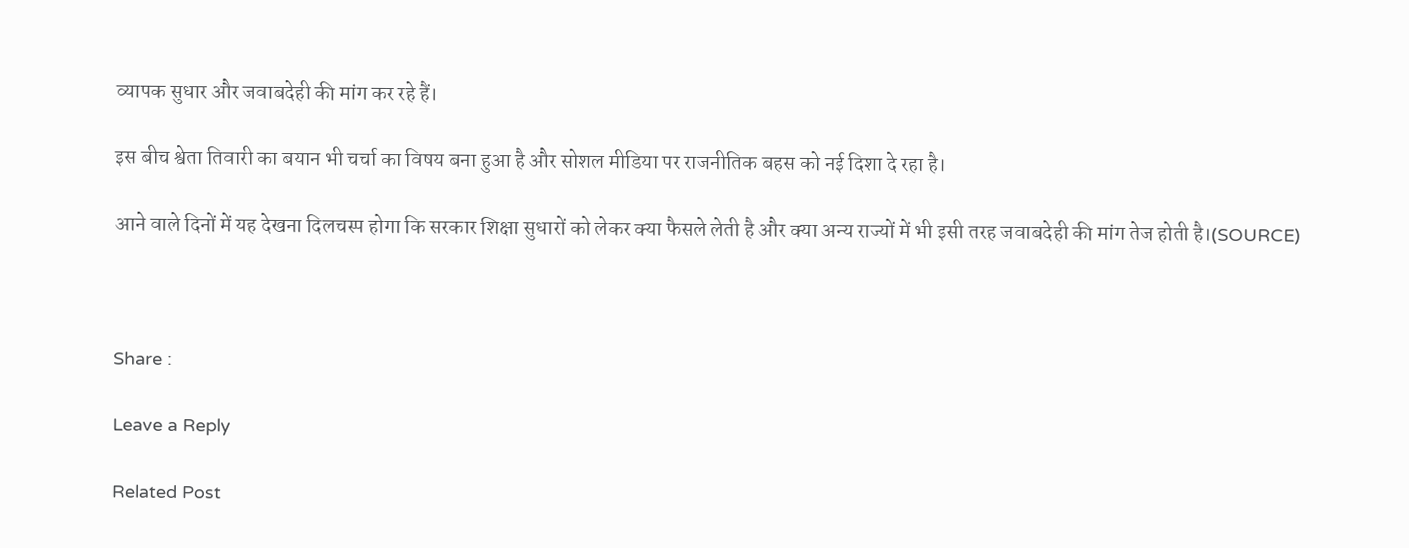व्यापक सुधार और जवाबदेही की मांग कर रहे हैं।

इस बीच श्वेता तिवारी का बयान भी चर्चा का विषय बना हुआ है और सोशल मीडिया पर राजनीतिक बहस को नई दिशा दे रहा है।

आने वाले दिनों में यह देखना दिलचस्प होगा कि सरकार शिक्षा सुधारों को लेकर क्या फैसले लेती है और क्या अन्य राज्यों में भी इसी तरह जवाबदेही की मांग तेज होती है।(SOURCE)



Share :

Leave a Reply

Related Post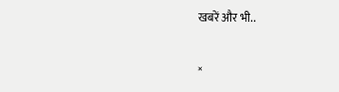खबरें और भी..

×